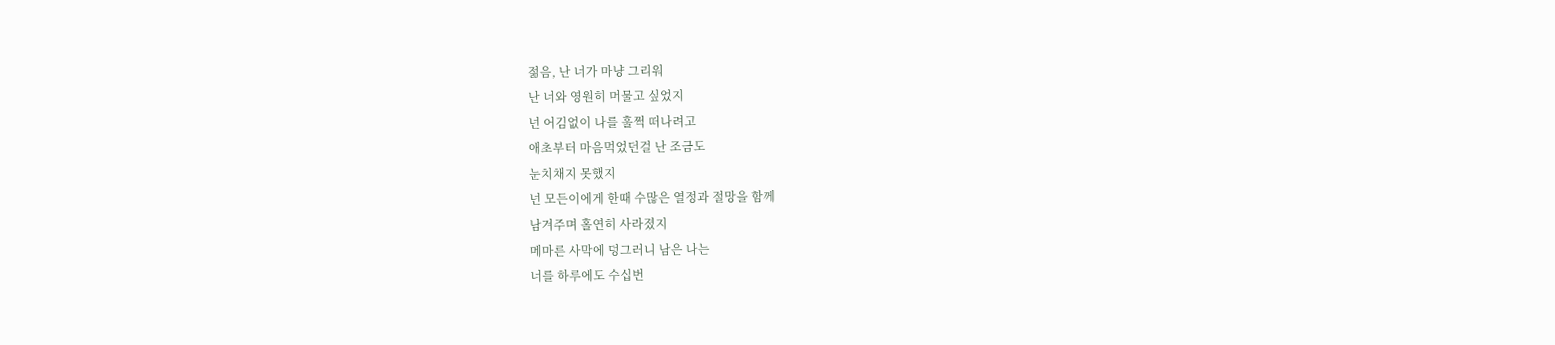젊음, 난 너가 마냥 그리워
난 너와 영원히 머물고 싶었지
넌 어김없이 나를 훌쩍 떠나려고
애초부터 마음먹었던걸 난 조금도
눈치채지 못했지
넌 모든이에게 한때 수많은 열정과 절망을 함께
남겨주며 홀연히 사라졌지
메마른 사막에 덩그러니 남은 나는
너를 하루에도 수십번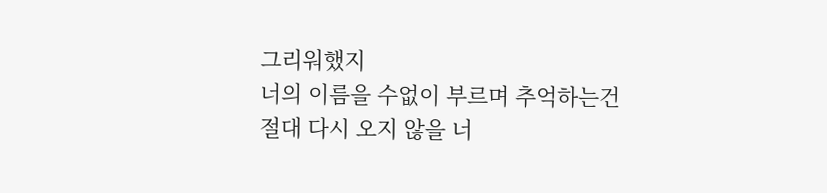그리워했지
너의 이름을 수없이 부르며 추억하는건
절대 다시 오지 않을 너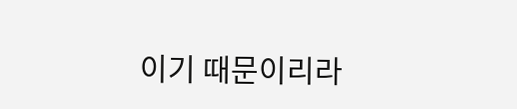이기 때문이리라